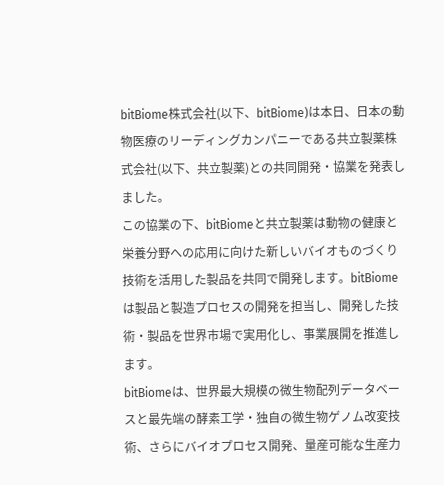bitBiome株式会社(以下、bitBiome)は本日、日本の動物医療のリーディングカンパニーである共立製薬株式会社(以下、共立製薬)との共同開発・協業を発表しました。
この協業の下、bitBiomeと共立製薬は動物の健康と栄養分野への応用に向けた新しいバイオものづくり技術を活用した製品を共同で開発します。bitBiomeは製品と製造プロセスの開発を担当し、開発した技術・製品を世界市場で実用化し、事業展開を推進します。
bitBiomeは、世界最大規模の微生物配列データベースと最先端の酵素工学・独自の微生物ゲノム改変技術、さらにバイオプロセス開発、量産可能な生産力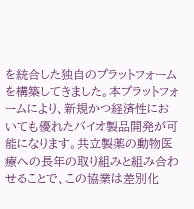を統合した独自のプラットフォームを構築してきました。本プラットフォームにより、新規かつ経済性においても優れたバイオ製品開発が可能になります。共立製薬の動物医療への長年の取り組みと組み合わせることで、この協業は差別化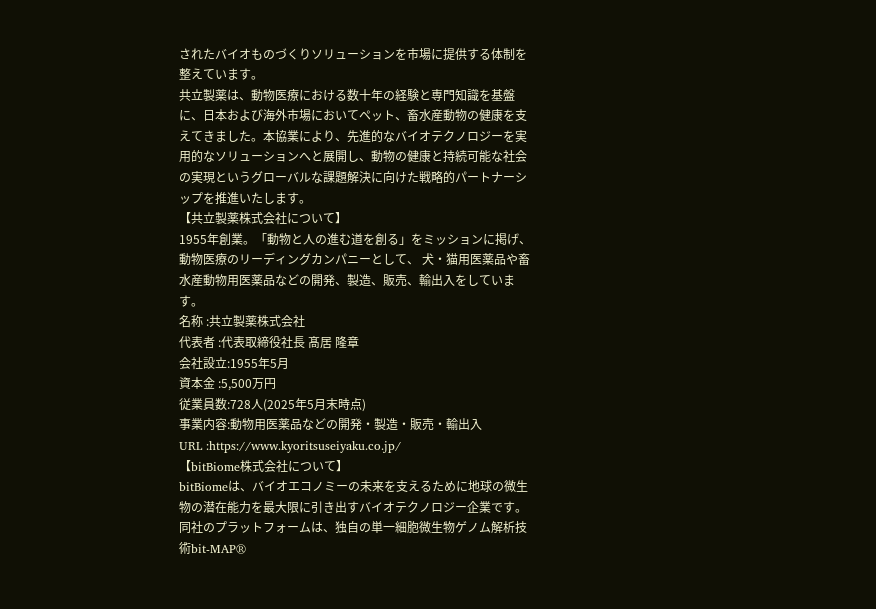されたバイオものづくりソリューションを市場に提供する体制を整えています。
共立製薬は、動物医療における数十年の経験と専門知識を基盤に、日本および海外市場においてペット、畜水産動物の健康を支えてきました。本協業により、先進的なバイオテクノロジーを実用的なソリューションへと展開し、動物の健康と持続可能な社会の実現というグローバルな課題解決に向けた戦略的パートナーシップを推進いたします。
【共立製薬株式会社について】
1955年創業。「動物と人の進む道を創る」をミッションに掲げ、動物医療のリーディングカンパニーとして、 犬・猫用医薬品や畜水産動物用医薬品などの開発、製造、販売、輸出入をしています。
名称 :共立製薬株式会社
代表者 :代表取締役社長 髙居 隆章
会社設立:1955年5月
資本金 :5,500万円
従業員数:728人(2025年5月末時点)
事業内容:動物用医薬品などの開発・製造・販売・輸出入
URL :https://www.kyoritsuseiyaku.co.jp/
【bitBiome株式会社について】
bitBiomeは、バイオエコノミーの未来を支えるために地球の微生物の潜在能力を最大限に引き出すバイオテクノロジー企業です。同社のプラットフォームは、独自の単一細胞微生物ゲノム解析技術bit-MAP®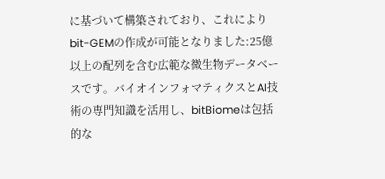に基づいて構築されており、これによりbit-GEMの作成が可能となりました:25億以上の配列を含む広範な微生物データベースです。バイオインフォマティクスとAI技術の専門知識を活用し、bitBiomeは包括的な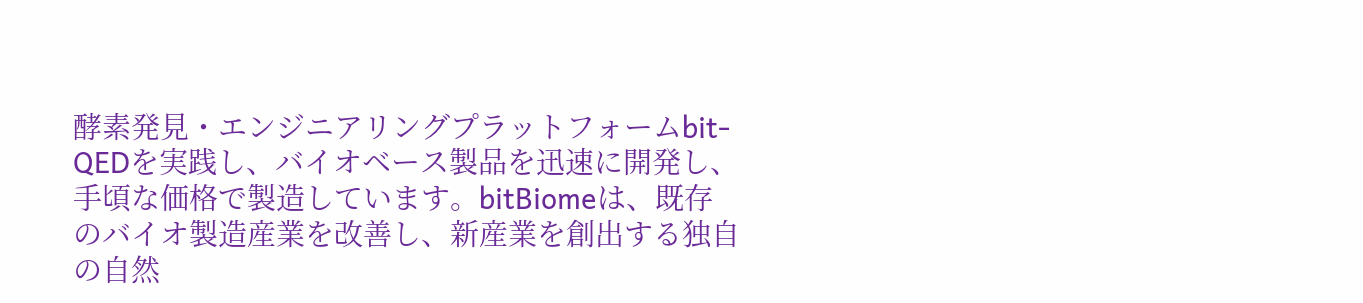酵素発見・エンジニアリングプラットフォームbit-QEDを実践し、バイオベース製品を迅速に開発し、手頃な価格で製造しています。bitBiomeは、既存のバイオ製造産業を改善し、新産業を創出する独自の自然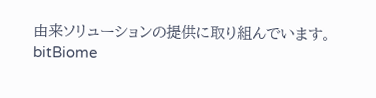由来ソリューションの提供に取り組んでいます。
bitBiome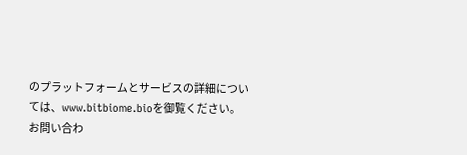のプラットフォームとサービスの詳細については、www.bitbiome.bioを御覧ください。
お問い合わ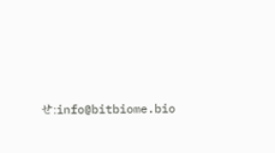せ:info@bitbiome.bio